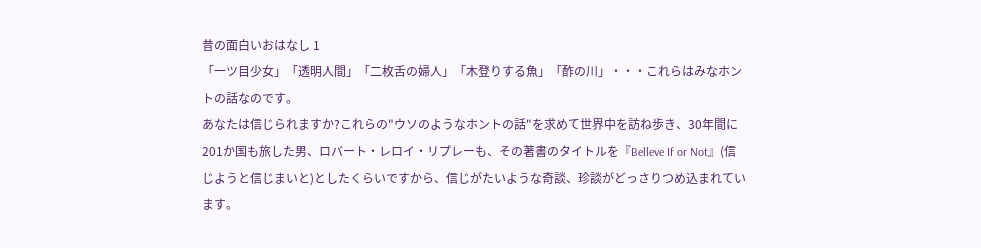昔の面白いおはなし 1
「一ツ目少女」「透明人間」「二枚舌の婦人」「木登りする魚」「酢の川」・・・これらはみなホントの話なのです。
あなたは信じられますか?これらの"ウソのようなホントの話"を求めて世界中を訪ね歩き、30年間に201か国も旅した男、ロバート・レロイ・リプレーも、その著書のタイトルを『Belleve If or Not』(信じようと信じまいと)としたくらいですから、信じがたいような奇談、珍談がどっさりつめ込まれています。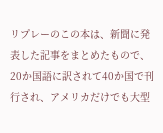リプレーのこの本は、新聞に発表した記事をまとめたもので、20か国語に訳されて40か国で刊行され、アメリカだけでも大型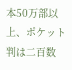本50万部以上、ポケット判は二百数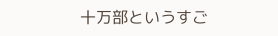十万部というすご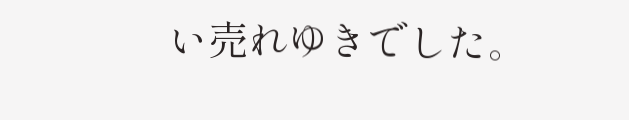い売れゆきでした。